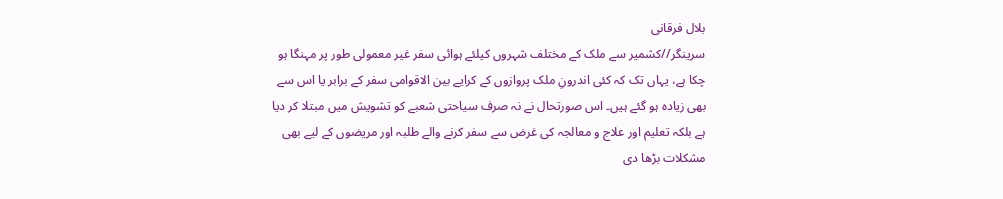بلال فرقانی
سرینگر//کشمیر سے ملک کے مختلف شہروں کیلئے ہوائی سفر غیر معمولی طور پر مہنگا ہو چکا ہے، یہاں تک کہ کئی اندرونِ ملک پروازوں کے کرایے بین الاقوامی سفر کے برابر یا اس سے بھی زیادہ ہو گئے ہیں۔ اس صورتحال نے نہ صرف سیاحتی شعبے کو تشویش میں مبتلا کر دیا ہے بلکہ تعلیم اور علاج و معالجہ کی غرض سے سفر کرنے والے طلبہ اور مریضوں کے لیے بھی مشکلات بڑھا دی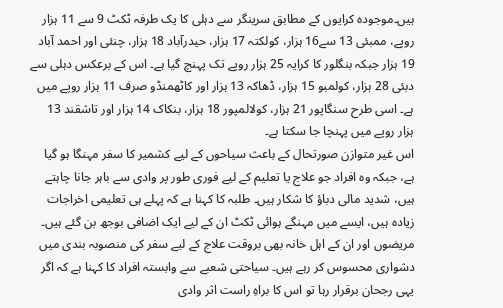ہیں۔موجودہ کرایوں کے مطابق سرینگر سے دہلی کا یک طرفہ ٹکٹ 9 سے 11 ہزار روپے، ممبئی 13 سے16 ہزار، کولکتہ 17 ہزار، حیدرآباد 18 ہزار، چنئی اور احمد آباد 19 ہزار جبکہ بنگلور کا کرایہ 25 ہزار روپے تک پہنچ گیا ہے۔ اس کے برعکس دہلی سے دبئی 28 ہزار، کولمبو 15 ہزار، ڈھاکہ 13 ہزار اور کاٹھمنڈو صرف 11 ہزار روپے میں ہے۔ اسی طرح سنگاپور 21 ہزار، کولالمپور 18 ہزار، بنکاک 14 ہزار اور تاشقند 13 ہزار روپے میں پہنچا جا سکتا ہے۔
اس غیر متوازن صورتحال کے باعث سیاحوں کے لیے کشمیر کا سفر مہنگا ہو گیا ہے، جبکہ وہ افراد جو علاج یا تعلیم کے لیے فوری طور پر وادی سے باہر جانا چاہتے ہیں، شدید مالی دباؤ کا شکار ہیں۔ طلبہ کا کہنا ہے کہ پہلے ہی تعلیمی اخراجات زیادہ ہیں، ایسے میں مہنگے ہوائی ٹکٹ ان کے لیے ایک اضافی بوجھ بن گئے ہیں۔ مریضوں اور ان کے اہل خانہ بھی بروقت علاج کے لیے سفر کی منصوبہ بندی میں دشواری محسوس کر رہے ہیں۔ سیاحتی شعبے سے وابستہ افراد کا کہنا ہے کہ اگر یہی رجحان برقرار رہا تو اس کا براہِ راست اثر وادی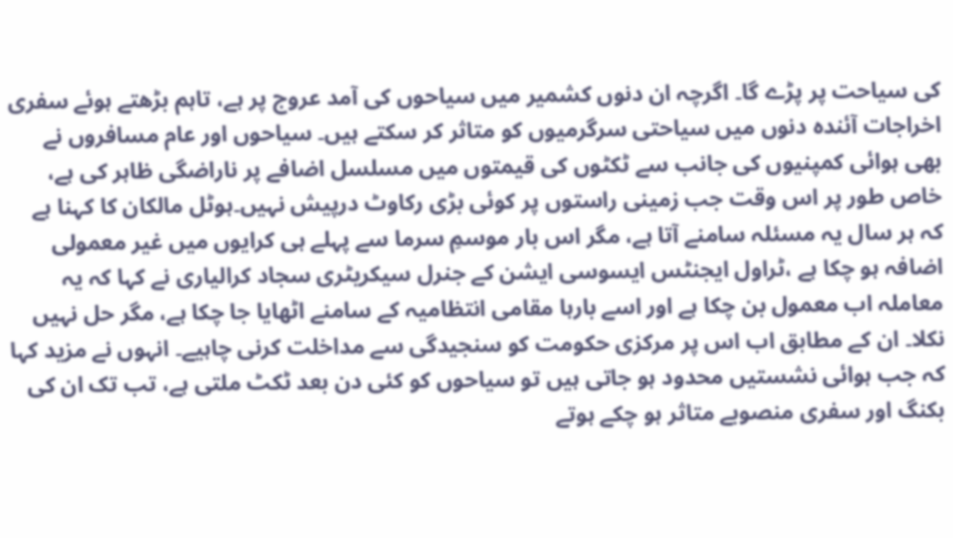کی سیاحت پر پڑے گا۔ اگرچہ ان دنوں کشمیر میں سیاحوں کی آمد عروج پر ہے، تاہم بڑھتے ہوئے سفری اخراجات آئندہ دنوں میں سیاحتی سرگرمیوں کو متاثر کر سکتے ہیں۔ سیاحوں اور عام مسافروں نے بھی ہوائی کمپنیوں کی جانب سے ٹکٹوں کی قیمتوں میں مسلسل اضافے پر ناراضگی ظاہر کی ہے، خاص طور پر اس وقت جب زمینی راستوں پر کوئی بڑی رکاوٹ درپیش نہیں۔ہوٹل مالکان کا کہنا ہے کہ ہر سال یہ مسئلہ سامنے آتا ہے، مگر اس بار موسمِ سرما سے پہلے ہی کرایوں میں غیر معمولی اضافہ ہو چکا ہے ،ٹراول ایجنٹس ایسوسی ایشن کے جنرل سیکریٹری سجاد کرالیاری نے کہا کہ یہ معاملہ اب معمول بن چکا ہے اور اسے بارہا مقامی انتظامیہ کے سامنے اٹھایا جا چکا ہے، مگر حل نہیں نکلا۔ ان کے مطابق اب اس پر مرکزی حکومت کو سنجیدگی سے مداخلت کرنی چاہیے۔ انہوں نے مزید کہا کہ جب ہوائی نشستیں محدود ہو جاتی ہیں تو سیاحوں کو کئی دن بعد ٹکٹ ملتی ہے، تب تک ان کی بکنگ اور سفری منصوبے متاثر ہو چکے ہوتے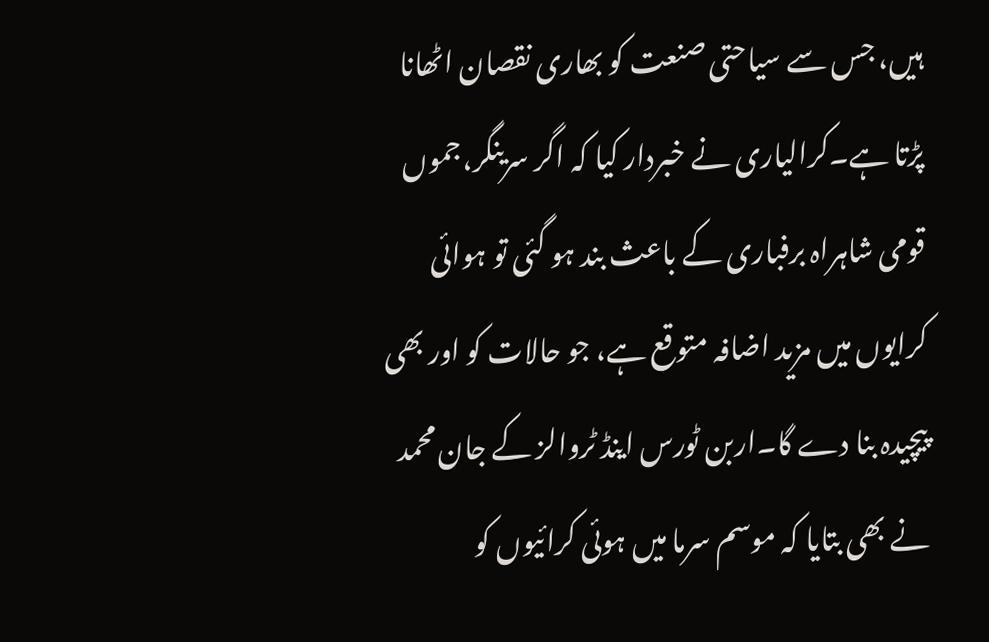ہیں، جس سے سیاحتی صنعت کو بھاری نقصان اٹھانا پڑتا ہے۔کرالیاری نے خبردار کیا کہ اگر سرینگر،جموں قومی شاہراہ برفباری کے باعث بند ہو گئی تو ہوائی کرایوں میں مزید اضافہ متوقع ہے، جو حالات کو اور بھی پیچیدہ بنا دے گا۔اربن ٹورس اینڈ ٹروالز کے جان محمد نے بھی بتایا کہ موسم سرما میں ہوئی کرائیوں کو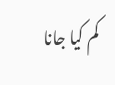کم کیا جانا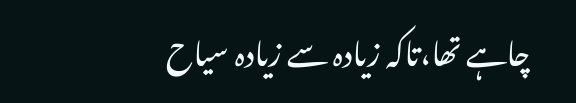چاہے تھا،تاکہ زیادہ سے زیادہ سیاح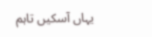یہاں آسکیں تاہم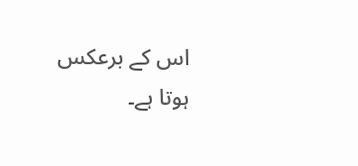اس کے برعکس ہوتا ہے۔